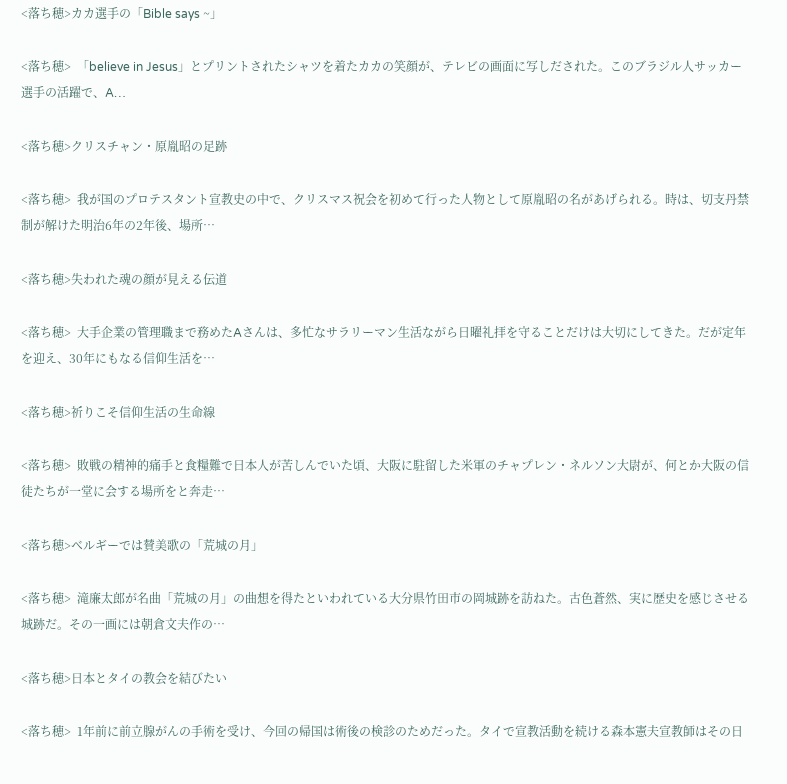<落ち穂>カカ選手の「Bible says ~」

<落ち穂>  「believe in Jesus」とプリントされたシャツを着たカカの笑顔が、テレビの画面に写しだされた。このブラジル人サッカー選手の活躍で、A…

<落ち穂>クリスチャン・原胤昭の足跡

<落ち穂>  我が国のプロテスタント宣教史の中で、クリスマス祝会を初めて行った人物として原胤昭の名があげられる。時は、切支丹禁制が解けた明治6年の2年後、場所…

<落ち穂>失われた魂の顔が見える伝道

<落ち穂>  大手企業の管理職まで務めたAさんは、多忙なサラリーマン生活ながら日曜礼拝を守ることだけは大切にしてきた。だが定年を迎え、30年にもなる信仰生活を…

<落ち穂>祈りこそ信仰生活の生命線

<落ち穂>  敗戦の精神的痛手と食糧難で日本人が苦しんでいた頃、大阪に駐留した米軍のチャプレン・ネルソン大尉が、何とか大阪の信徒たちが一堂に会する場所をと奔走…

<落ち穂>ベルギーでは賛美歌の「荒城の月」

<落ち穂>  滝廉太郎が名曲「荒城の月」の曲想を得たといわれている大分県竹田市の岡城跡を訪ねた。古色蒼然、実に歴史を感じさせる城跡だ。その一画には朝倉文夫作の…

<落ち穂>日本とタイの教会を結びたい

<落ち穂>  1年前に前立腺がんの手術を受け、今回の帰国は術後の検診のためだった。タイで宣教活動を続ける森本憲夫宣教師はその日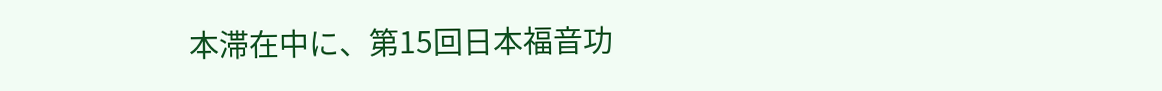本滞在中に、第15回日本福音功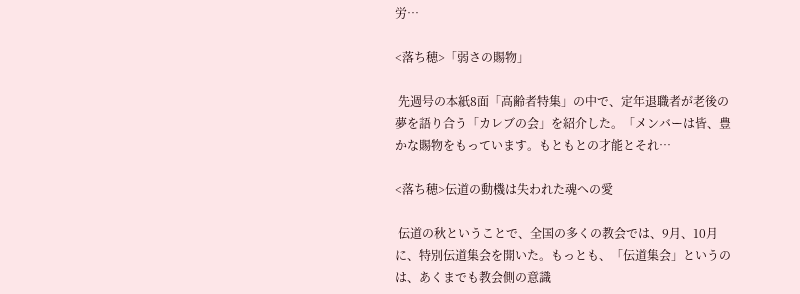労…

<落ち穂>「弱さの賜物」

 先週号の本紙8面「高齢者特集」の中で、定年退職者が老後の夢を語り合う「カレブの会」を紹介した。「メンバーは皆、豊かな賜物をもっています。もともとの才能とそれ…

<落ち穂>伝道の動機は失われた魂への愛

 伝道の秋ということで、全国の多くの教会では、9月、10月に、特別伝道集会を開いた。もっとも、「伝道集会」というのは、あくまでも教会側の意識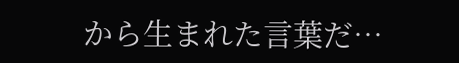から生まれた言葉だ…